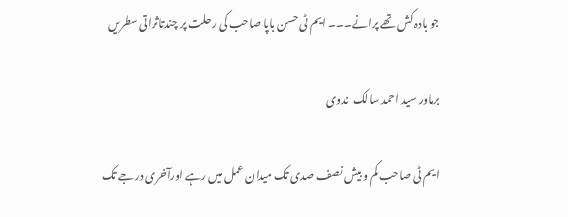جو بادہ کش تھے پرانے۔۔۔ ایم ٹی حسن باپا صاحب کی رحلت پر چندتاثراتی سطریں

برماور سید احمد سالک  ندوی

ایم ٹی صاحب کم و بیش نصف صدی تک میدان عمل میں رہے اورآخری درجے تک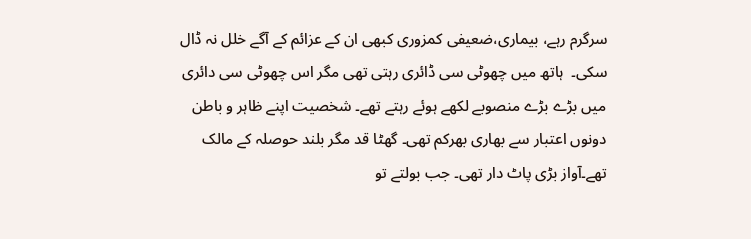سرگرم رہے، بیماری،ضعیفی کمزوری کبھی ان کے عزائم کے آگے خلل نہ ڈال سکی۔  ہاتھ میں چھوٹی سی ڈائری رہتی تھی مگر اس چھوٹی سی دائری میں بڑے بڑے منصوبے لکھے ہوئے رہتے تھے۔ شخصیت اپنے ظاہر و باطن دونوں اعتبار سے بھاری بھرکم تھی۔ گھٹا قد مگر بلند حوصلہ کے مالک تھے۔آواز بڑی پاٹ دار تھی۔ جب بولتے تو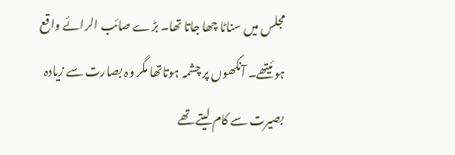مجلس میں سناٹا چھا جاتا تھا۔ بڑے صائب الرائے واقع  ہوئیتھے۔ آنکھوں پر چشمہ ہوتاتھا مگر وہ بصارت سے زیادہ بصیرت سے کام لیتے تھے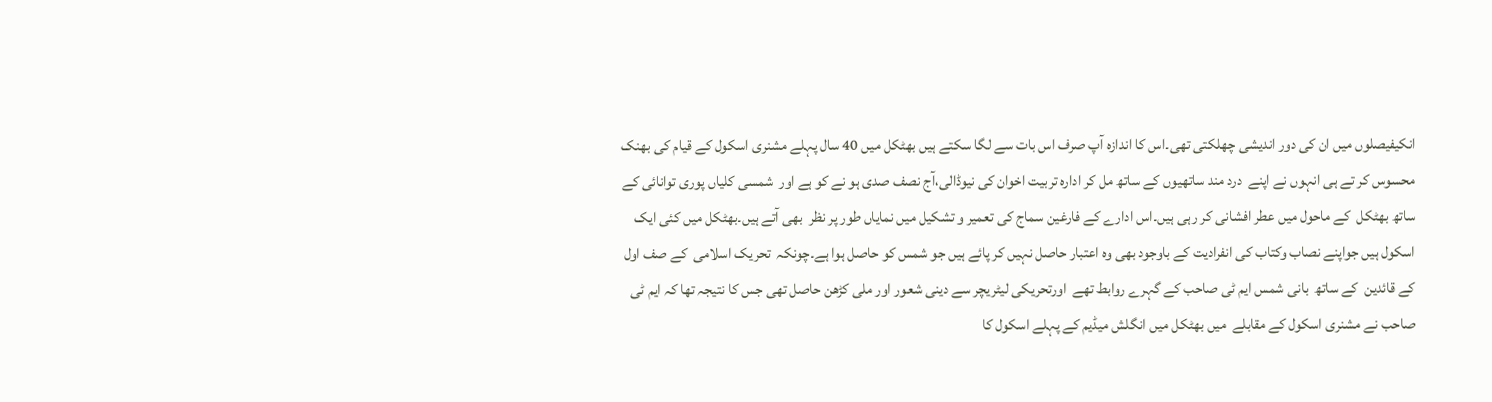انکیفیصلوں میں ان کی دور اندیشی چھلکتی تھی۔اس کا اندازہ آپ صرف اس بات سے لگا سکتے ہیں بھٹکل میں 40 سال پہلے مشنری اسکول کے قیام کی بھنک محسوس کر تے ہی انہوں نے اپنے  درد مند ساتھیوں کے ساتھ مل کر ادارہ تربیت اخوان کی نیوڈالی،آج نصف صدی ہو نے کو ہے اور  شمسی کلیاں پوری توانائی کے ساتھ بھٹکل  کے ماحول میں عطر افشانی کر رہی ہیں۔اس ادارے کے فارغین سماج کی تعمیر و تشکیل میں نمایاں طور پر نظر  بھی آتے ہیں۔بھٹکل میں کئی ایک اسکول ہیں جواپنے نصاب وکتاب کی انفرادیت کے باوجود بھی وہ اعتبار حاصل نہیں کر پائے ہیں جو شمس کو حاصل ہوا ہے۔چونکہ  تحریک اسلامی  کے صف اول کے قائدین  کے ساتھ  بانی شمس ایم ٹی صاحب کے گہرے روابط تھے  اورتحریکی لیٹریچر سے دینی شعور اور ملی کڑھن حاصل تھی جس کا نتیجہ تھا کہ ایم ٹی صاحب نے مشنری اسکول کے مقابلے  میں بھٹکل میں انگلش میڈیم کے پہلے اسکول کا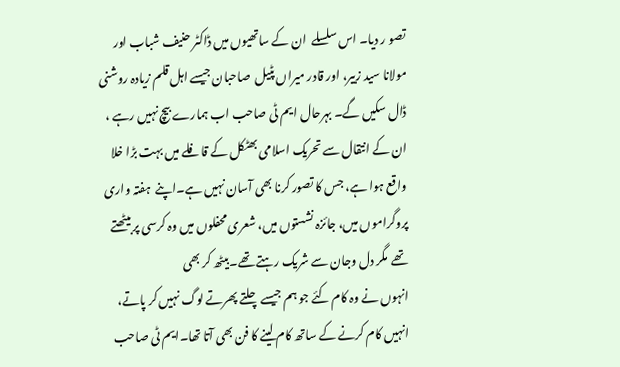تصو ر دیا۔ اس سلسلے  ان کے ساتھیوں میں ڈاکٹر حنیف شباب اور مولانا سید زبیر، اور قادر میراں پٹیل  صاحبان جیسے اہل قلم زیادہ روشنی ڈال سکیں گے۔ بہرحال ایم ٹی صاحب اب ہمارے بیچ نہیں رہے ، ان کے انتقال سے تحریک اسلامی بھٹکل کے قافلے میں بہت بڑا خلا واقع ہوا ہے، جس کا تصور کرنا بھی آسان نہیں ہے۔اپنے  ہفتہ واری پروگراموں میں، جائزہ نشستوں میں، شعری محفلوں میں وہ کرسی پر بیٹھتے تھے  مگر دل وجان سے شریک رہتے تھے۔بیٹھ کر بھی
انہوں نے وہ کام کئے جو ہم جیسے چلتے پھرتے لوگ نہیں کر پاتے، انہیں کام کرنے کے ساتھ کام لینے کا فن بھی آتا تھا۔ایم ٹی صاحب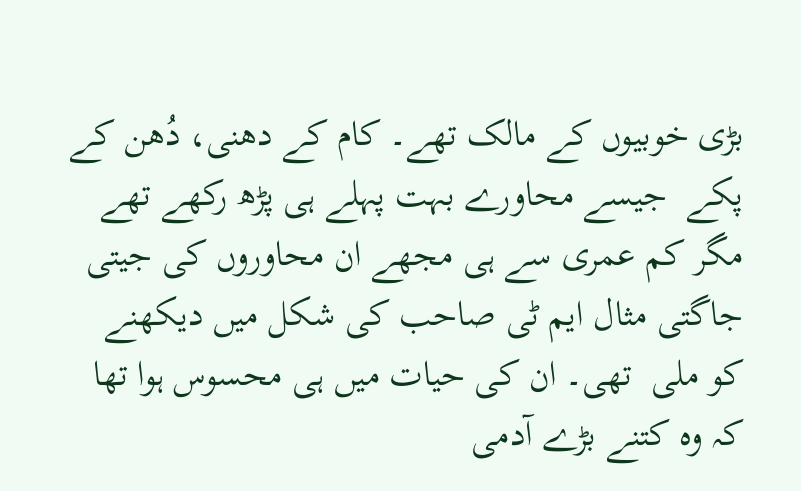بڑی خوبیوں کے مالک تھے۔ کام کے دھنی، دُھن کے پکے  جیسے محاورے بہت پہلے ہی پڑھ رکھے تھے مگر کم عمری سے ہی مجھے ان محاوروں کی جیتی جاگتی مثال ایم ٹی صاحب کی شکل میں دیکھنے کو ملی  تھی۔ ان کی حیات میں ہی محسوس ہوا تھا کہ وہ کتنے بڑے آدمی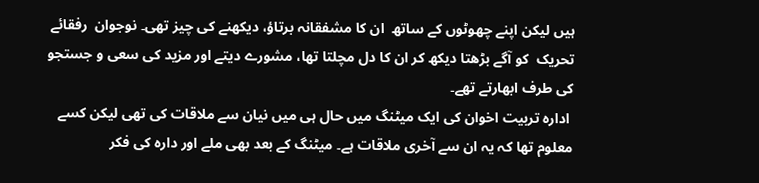ہیں لیکن اپنے چھوٹوں کے ساتھ  ان کا مشفقانہ برتاؤ، دیکھنے کی چیز تھی۔ نوجوان  رفقائے تحریک  کو آگے بڑھتا دیکھ کر ان کا دل مچلتا تھا، مشورے دیتے اور مزید کی سعی و جستجو کی طرف ابھارتے تھے۔
 ادارہ تربیت اخوان کی ایک میٹنگ میں حال ہی میں نیان سے ملاقات کی تھی لیکن کسے معلوم تھا کہ یہ ان سے آخری ملاقات ہے۔ میٹنگ کے بعد بھی ملے اور دارہ کی فکر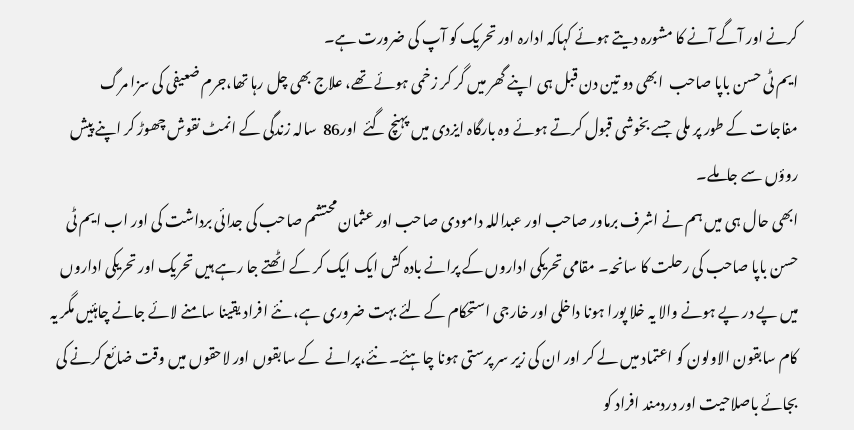کرنے اور آگے آنے کا مشورہ دیتے ہوئے کہاکہ ادارہ اور تحریک کو آپ کی ضرورت ہے۔
ایم ٹی حسن باپا صاحب  ابھی دو تین دن قبل ہی اپنے گھر میں گر کر زخمی ہوئے تھے، علاج بھی چل رہا تھا،جرم ضعیفی کی سزا مرگ مفاجات کے طور پر ملی  جسے بخوشی قبول کرتے ہوئے وہ بارگاہ ایزدی میں پہنچ گئے  اور86  سالہ زندگی کے انمٹ نقوش چھوڑ کر اپنے پیش روؤں سے جاملے۔
ابھی حال ہی میں ہم نے اشرف برماور صاحب اور عبداللہ دامودی صاحب اور عثمان محتشم صاحب کی جدائی برداشت کی اور اب ایم ٹی حسن باپا صاحب کی رحلت کا سانحہ۔ مقامی تحریکی اداروں کے پرانے بادہ کش ایک ایک کر کے اٹھتے جا رہے ہیں تحریک اور تحریکی اداروں میں پے در پے ہونے والا یہ خلا پورا ہونا داخلی اور خارجی استحکام کے لئے بہت ضروری ہے، نئے افراد یقینا سامنے لائے جانے چاہئیں مگر یہ کام سابقون الاولون کو اعتماد میں لے کر اور ان کی زیر سر پرستی ہونا چاہئے۔ نئے،پرانے  کے سابقوں اور لاحقوں میں وقت ضائع کرنے کی بجائے باصلاحیت اور دردمند افراد کو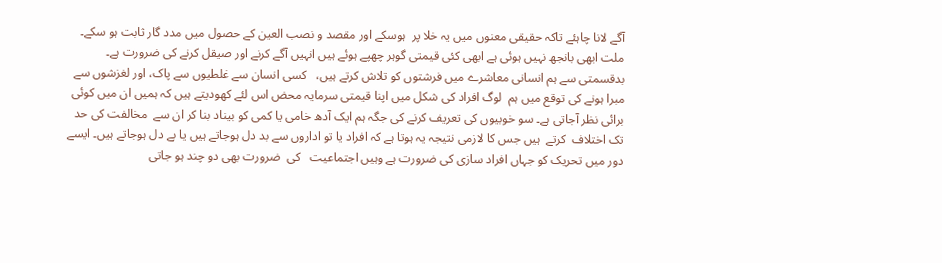آگے لانا چاہئے تاکہ حقیقی معنوں میں یہ خلا پر  ہوسکے اور مقصد و نصب العین کے حصول میں مدد گار ثابت ہو سکے۔ ملت ابھی بانجھ نہیں ہوئی ہے ابھی کئی قیمتی گوہر چھپے ہوئے ہیں انہیں آگے کرنے اور صیقل کرنے کی ضرورت ہے۔ بدقسمتی سے ہم انسانی معاشرے میں فرشتوں کو تلاش کرتے ہیں،   کسی انسان سے غلطیوں سے پاک، اور لغزشوں سے مبرا ہونے کی توقع میں ہم  لوگ افراد کی شکل میں اپنا قیمتی سرمایہ محض اس لئے کھودیتے ہیں کہ ہمیں ان میں کوئی برائی نظر آجاتی ہے۔ سو خوبیوں کی تعریف کرنے کی جگہ ہم ایک آدھ خامی یا کمی کو بیناد بنا کر ان سے  مخالفت کی حد تک اختلاف  کرتے  ہیں جس کا لازمی نتیجہ یہ ہوتا ہے کہ افراد یا تو اداروں سے بد دل ہوجاتے ہیں یا بے دل ہوجاتے ہیں۔ ایسے دور میں تحریک کو جہاں افراد سازی کی ضرورت ہے وہیں اجتماعیت   کی  ضرورت بھی دو چند ہو جاتی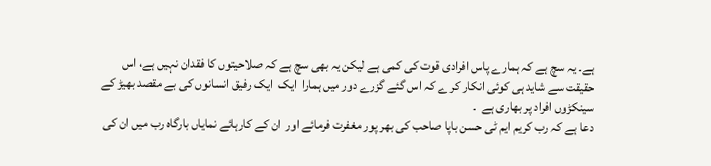ہے۔ یہ سچ ہے کہ ہمارے پاس افرادی قوت کی کمی ہے لیکن یہ بھی سچ ہے کہ صلاحیتوں کا فقدان نہیں ہے، اس حقیقت سے شاید ہی کوئی انکار کر ے کہ اس گئے گزرے دور میں ہمارا  ایک  ایک رفیق انسانوں کی بے مقصد بھیڑ کے سینکڑوں افراد پر بھاری ہے  ۔
دعا ہے کہ رب کریم ایم ٹی حسن باپا صاحب کی بھر پور مغفرت فرمائے اور  ان کے کارہائے نمایاں بارگاہ رب میں ان کی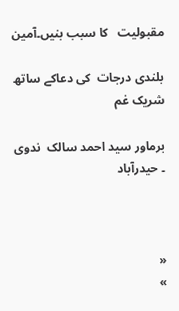مقبولیت   کا سبب بنیں۔آمین

بلندی درجات  کی دعاکے ساتھ شریک غم

برماور سید احمد سالک  ندوی ۔ حیدرآباد



«
»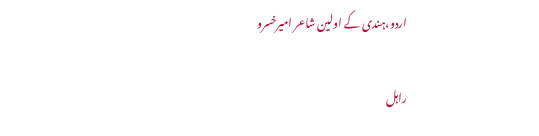اردو،ہندی کے اولین شاعر امیرخسرو

راہل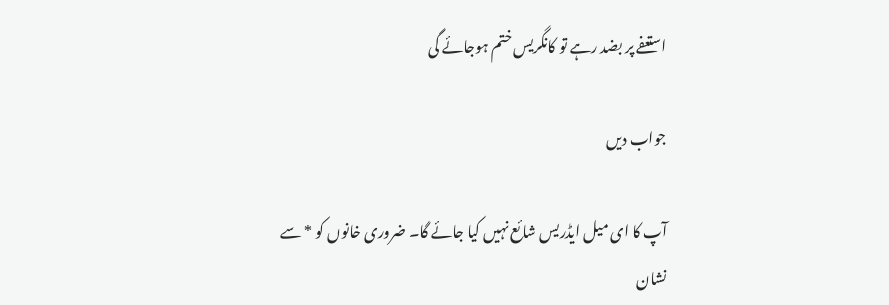استعفے پر بضد رہے تو کانگریس ختم ہوجائے گی

جواب دیں

آپ کا ای میل ایڈریس شائع نہیں کیا جائے گا۔ ضروری خانوں کو * سے نشان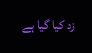زد کیا گیا ہے